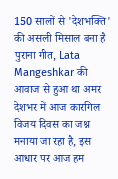150 सालों से 'देशभक्ति' की असली मिसाल बना है पुराना गीत, Lata Mangeshkar की आवाज से हुआ था अमर
देशभर में आज कारगिल विजय दिवस का जश्न मनाया जा रहा है, इस आधार पर आज हम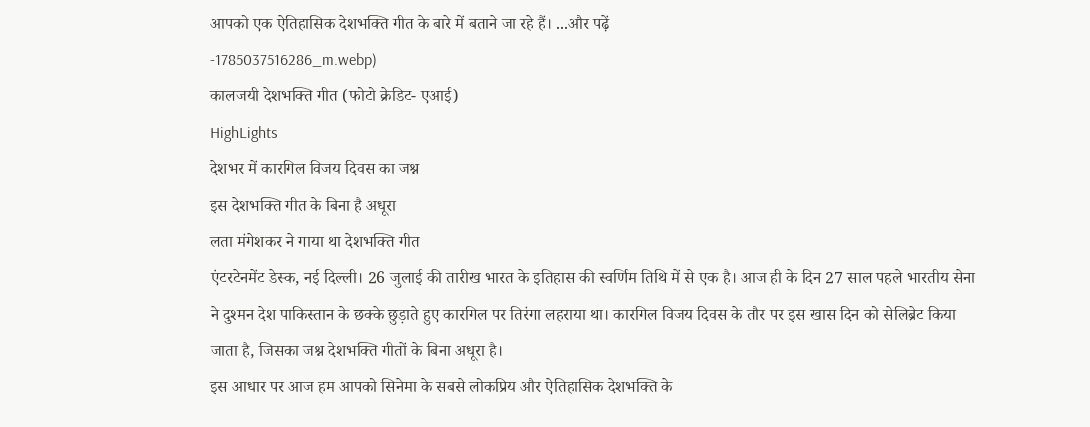आपको एक ऐतिहासिक देशभक्ति गीत के बारे में बताने जा रहे हैं। ...और पढ़ें
-1785037516286_m.webp)
कालजयी देशभक्ति गीत (फोटो क्रेडिट- एआई)
HighLights
देशभर में कारगिल विजय दिवस का जश्न
इस देशभक्ति गीत के बिना है अधूरा
लता मंगेशकर ने गाया था देशभक्ति गीत
एंटरटेनमेंट डेस्क, नई दिल्ली। 26 जुलाई की तारीख भारत के इतिहास की स्वर्णिम तिथि में से एक है। आज ही के दिन 27 साल पहले भारतीय सेना ने दुश्मन देश पाकिस्तान के छक्के छुड़ाते हुए कारगिल पर तिरंगा लहराया था। कारगिल विजय दिवस के तौर पर इस खास दिन को सेलिब्रेट किया जाता है, जिसका जश्न देशभक्ति गीतों के बिना अधूरा है।
इस आधार पर आज हम आपको सिनेमा के सबसे लोकप्रिय और ऐतिहासिक देशभक्ति के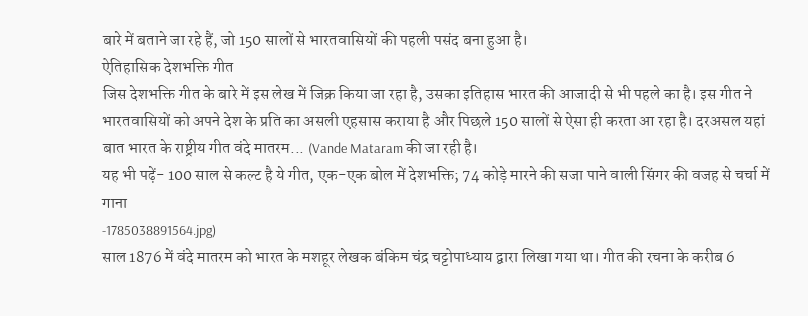बारे में बताने जा रहे हैं, जो 150 सालों से भारतवासियों की पहली पसंद बना हुआ है।
ऐतिहासिक देशभक्ति गीत
जिस देशभक्ति गीत के बारे में इस लेख में जिक्र किया जा रहा है, उसका इतिहास भारत की आजादी से भी पहले का है। इस गीत ने भारतवासियों को अपने देश के प्रति का असली एहसास कराया है और पिछले 150 सालों से ऐसा ही करता आ रहा है। दरअसल यहां बात भारत के राष्ट्रीय गीत वंदे मातरम... (Vande Mataram की जा रही है।
यह भी पढ़ें- 100 साल से कल्ट है ये गीत, एक-एक बोल में देशभक्ति; 74 कोड़े मारने की सजा पाने वाली सिंगर की वजह से चर्चा में गाना
-1785038891564.jpg)
साल 1876 में वंदे मातरम को भारत के मशहूर लेखक बंकिम चंद्र चट्टोपाध्याय द्वारा लिखा गया था। गीत की रचना के करीब 6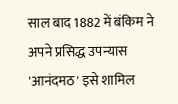साल बाद 1882 में बंकिम ने अपने प्रसिद्ध उपन्यास 'आनंदमठ' इसे शामिल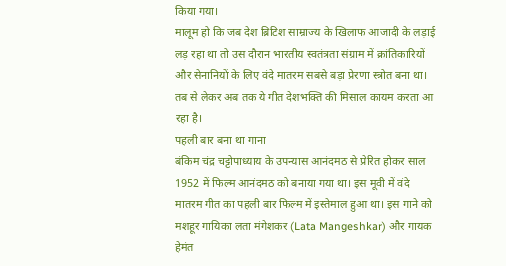किया गया।
मालूम हो कि जब देश ब्रिटिश साम्राज्य के खिलाफ आजादी के लड़ाई लड़ रहा था तो उस दौरान भारतीय स्वतंत्रता संग्राम में क्रांतिकारियों और सेनानियों के लिए वंदे मातरम सबसे बड़ा प्रेरणा स्त्रोत बना था। तब से लेकर अब तक ये गीत देशभक्ति की मिसाल कायम करता आ रहा है।
पहली बार बना था गाना
बंकिम चंद्र चट्टोपाध्याय के उपन्यास आनंदमठ से प्रेरित होकर साल 1952 में फिल्म आनंदमठ को बनाया गया था। इस मूवी में वंदे मातरम गीत का पहली बार फिल्म में इस्तेमाल हुआ था। इस गाने को मशहूर गायिका लता मंगेशकर (Lata Mangeshkar) और गायक हेमंत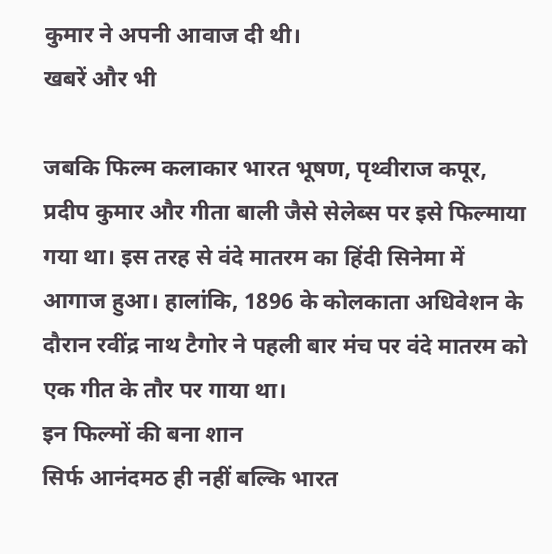कुमार ने अपनी आवाज दी थी।
खबरें और भी

जबकि फिल्म कलाकार भारत भूषण, पृथ्वीराज कपूर, प्रदीप कुमार और गीता बाली जैसे सेलेब्स पर इसे फिल्माया गया था। इस तरह से वंदे मातरम का हिंदी सिनेमा में आगाज हुआ। हालांकि, 1896 के कोलकाता अधिवेशन के दौरान रवींद्र नाथ टैगोर ने पहली बार मंच पर वंदे मातरम को एक गीत के तौर पर गाया था।
इन फिल्मों की बना शान
सिर्फ आनंदमठ ही नहीं बल्कि भारत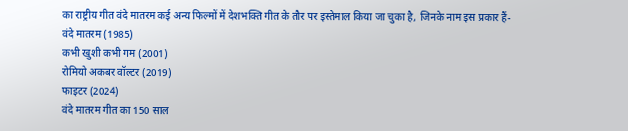का राष्ट्रीय गीत वंदे मातरम कई अन्य फिल्मों में देशभक्ति गीत के तौर पर इस्तेमाल किया जा चुका है, जिनके नाम इस प्रकार हैं-
वंदे मातरम (1985)
कभी खुशी कभी गम (2001)
रोमियो अकबर वॉल्टर (2019)
फाइटर (2024)
वंदे मातरम गीत का 150 साल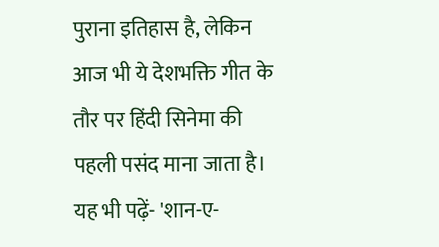पुराना इतिहास है, लेकिन आज भी ये देशभक्ति गीत के तौर पर हिंदी सिनेमा की पहली पसंद माना जाता है।
यह भी पढ़ें- 'शान-ए-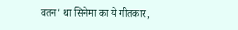वतन' था सिनेमा का ये गीतकार,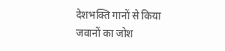देशभक्ति गानों से किया जवानों का जोश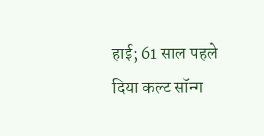हाई; 61 साल पहले दिया कल्ट सॉन्ग